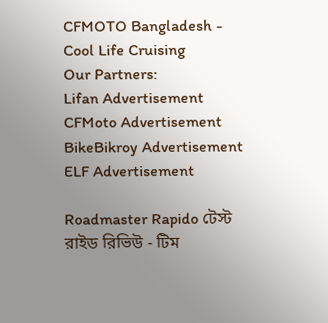CFMOTO Bangladesh - Cool Life Cruising
Our Partners:
Lifan Advertisement
CFMoto Advertisement
BikeBikroy Advertisement
ELF Advertisement

Roadmaster Rapido টেস্ট রাইড রিভিউ - টিম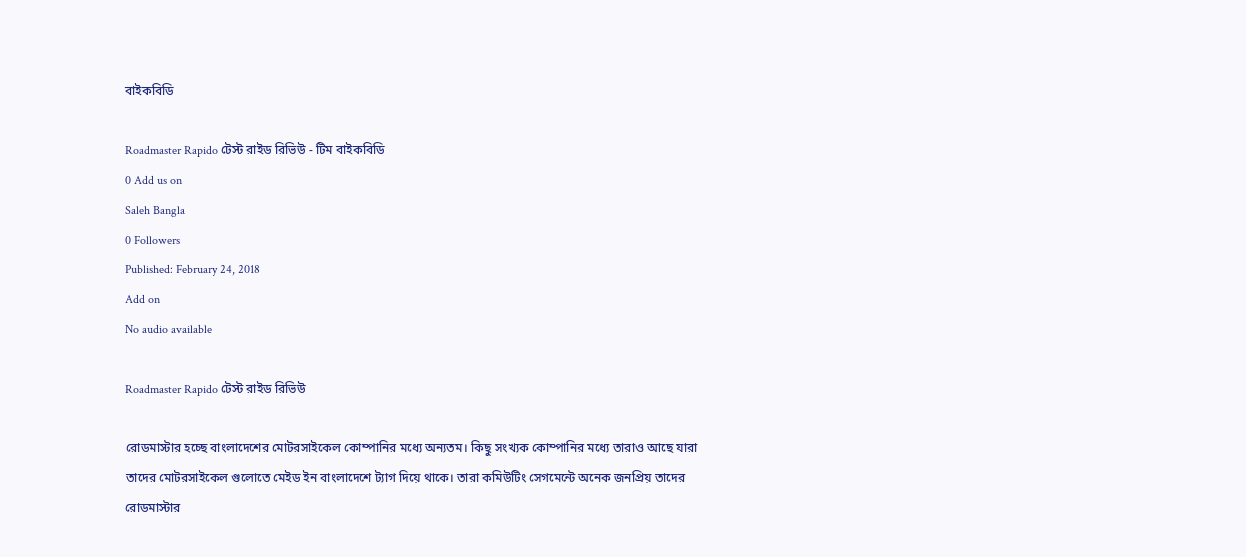বাইকবিডি

Roadmaster Rapido টেস্ট রাইড রিভিউ - টিম বাইকবিডি
0 Add us on
Saleh Bangla
0 Followers
Published: February 24, 2018
Add on
No audio available

Roadmaster Rapido টেস্ট রাইড রিভিউ

রোডমাস্টার হচ্ছে বাংলাদেশের মোটরসাইকেল কোম্পানির মধ্যে অন্যতম। কিছু সংখ্যক কোম্পানির মধ্যে তারাও আছে যারা তাদের মোটরসাইকেল গুলোতে মেইড ইন বাংলাদেশে ট্যাগ দিয়ে থাকে। তারা কমিউটিং সেগমেন্টে অনেক জনপ্রিয় তাদের রোডমাস্টার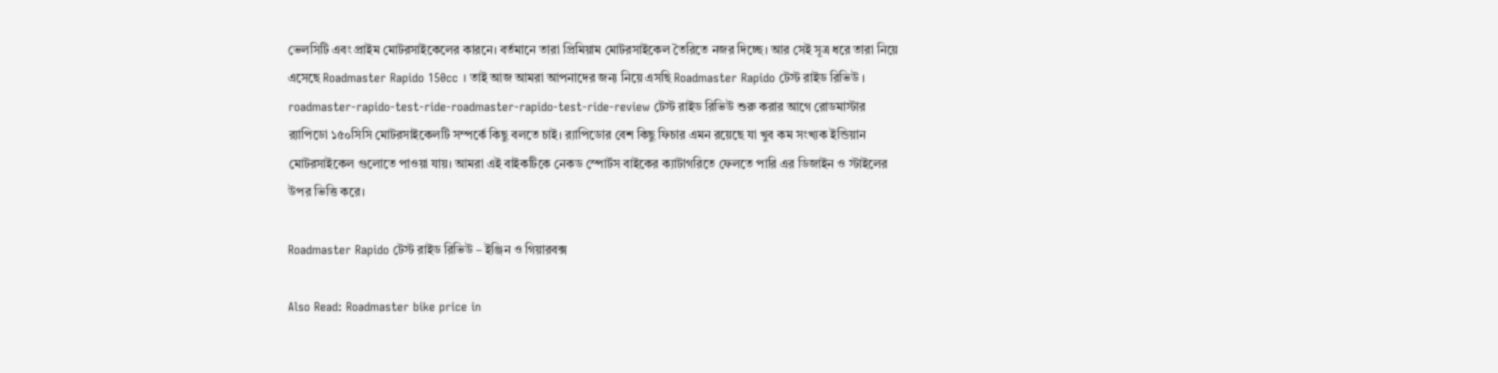ভেলসিটি এবং প্রাইম মোটরসাইকেলের কারনে। বর্তমানে তারা প্রিমিয়াম মোটরসাইকেল তৈরিতে নজর দিচ্ছে। আর সেই সূত্র ধরে তারা নিয়ে এসেছে Roadmaster Rapido 150cc । তাই আজ আমরা আপনাদের জন্য নিয়ে এসছি Roadmaster Rapido টেস্ট রাইড রিভিউ ।  roadmaster-rapido-test-ride-roadmaster-rapido-test-ride-review টেস্ট রাইড রিভিউ শুরু করার আগে রোডমাস্টার র‍্যাপিডো ১৫০সিসি মোটরসাইকেলটি সম্পর্কে কিছু বলতে চাই। র‍্যাপিডোর বেশ কিছু ফিচার এমন রয়েছে যা খুব কম সংখ্যক ইন্ডিয়ান মোটরসাইকেল গুলোতে পাওয়া যায়। আমরা এই বাইকটিকে নেকড স্পোর্টস বাইকের ক্যাটাগরিতে ফেলতে পারি এর ডিজাইন ও স্টাইলের উপর ভিত্তি করে।

Roadmaster Rapido টেস্ট রাইড রিভিউ – ইঞ্জিন ও গিয়ারবক্স

Also Read: Roadmaster bike price in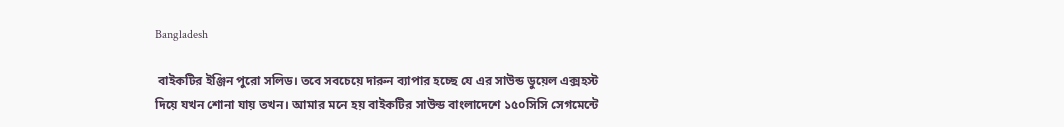Bangladesh

 বাইকটির ইঞ্জিন পুরো সলিড। তবে সবচেয়ে দারুন ব্যাপার হচ্ছে যে এর সাউন্ড ডুয়েল এক্সহস্ট দিয়ে যখন শোনা যায় তখন। আমার মনে হয় বাইকটির সাউন্ড বাংলাদেশে ১৫০সিসি সেগমেন্টে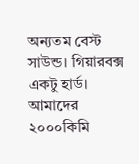অন্যতম বেস্ট সাউন্ড। গিয়ারবক্স একটু হার্ড। আমাদের ২০০০কিমি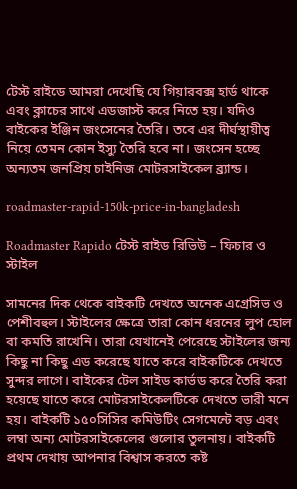টেস্ট রাইডে আমরা দেখেছি যে গিয়ারবক্স হার্ড থাকে এবং ক্লাচের সাথে এডজাস্ট করে নিতে হয়। যদিও বাইকের ইঞ্জিন জংসেনের তৈরি। তবে এর দীর্ঘস্থায়ীত্ব নিয়ে তেমন কোন ইস্যু তৈরি হবে না। জংসেন হচ্ছে অন্যতম জনপ্রিয় চাইনিজ মোটরসাইকেল ব্র্যান্ড।

roadmaster-rapid-150k-price-in-bangladesh

Roadmaster Rapido টেস্ট রাইড রিভিউ – ফিচার ও স্টাইল

সামনের দিক থেকে বাইকটি দেখতে অনেক এগ্রেসিভ ও পেশীবহুল। স্টাইলের ক্ষেত্রে তারা কোন ধরনের লুপ হোল বা কমতি রাখেনি। তারা যেখানেই পেরেছে স্টাইলের জন্য কিছু না কিছু এড করেছে যাতে করে বাইকটিকে দেখতে সুন্দর লাগে। বাইকের টেল সাইড কার্ভড করে তৈরি করা হয়েছে যাতে করে মোটরসাইকেলটিকে দেখতে ভারী মনে হয়। বাইকটি ১৫০সিসির কমিউটিং সেগমেন্টে বড় এবং লম্বা অন্য মোটরসাইকেলের গুলোর তুলনায়। বাইকটি প্রথম দেখায় আপনার বিশ্বাস করতে কষ্ট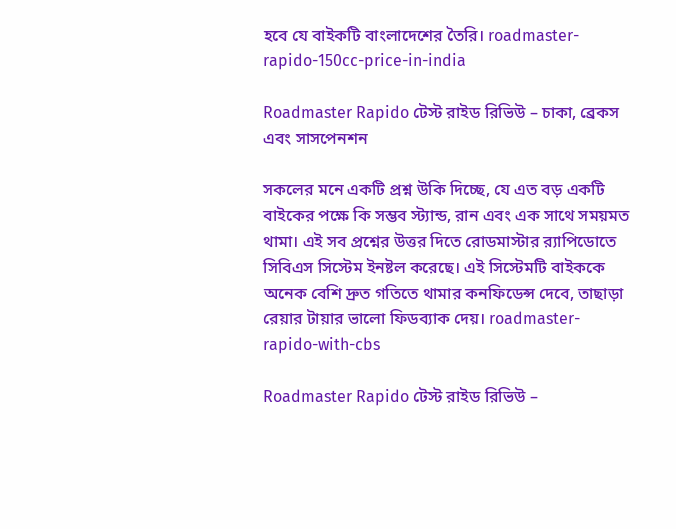হবে যে বাইকটি বাংলাদেশের তৈরি। roadmaster-rapido-150cc-price-in-india

Roadmaster Rapido টেস্ট রাইড রিভিউ – চাকা, ব্রেকস এবং সাসপেনশন

সকলের মনে একটি প্রশ্ন উকি দিচ্ছে, যে এত বড় একটি বাইকের পক্ষে কি সম্ভব স্ট্যান্ড, রান এবং এক সাথে সময়মত থামা। এই সব প্রশ্নের উত্তর দিতে রোডমাস্টার র‍্যাপিডোতে সিবিএস সিস্টেম ইনষ্টল করেছে। এই সিস্টেমটি বাইককে অনেক বেশি দ্রুত গতিতে থামার কনফিডেন্স দেবে, তাছাড়া রেয়ার টায়ার ভালো ফিডব্যাক দেয়। roadmaster-rapido-with-cbs

Roadmaster Rapido টেস্ট রাইড রিভিউ –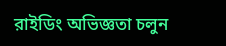রাইডিং অভিজ্ঞতা চলুন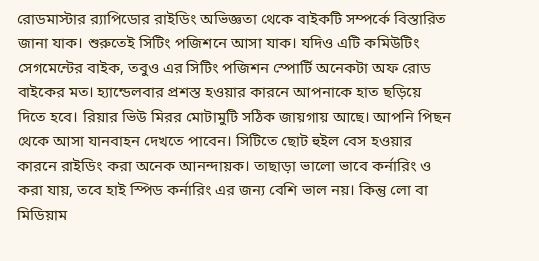রোডমাস্টার র‍্যাপিডোর রাইডিং অভিজ্ঞতা থেকে বাইকটি সম্পর্কে বিস্তারিত জানা যাক। শুরুতেই সিটিং পজিশনে আসা যাক। যদিও এটি কমিউটিং সেগমেন্টের বাইক, তবুও এর সিটিং পজিশন স্পোর্টি অনেকটা অফ রোড বাইকের মত। হ্যান্ডেলবার প্রশস্ত হওয়ার কারনে আপনাকে হাত ছড়িয়ে দিতে হবে। রিয়ার ভিউ মিরর মোটামুটি সঠিক জায়গায় আছে। আপনি পিছন থেকে আসা যানবাহন দেখতে পাবেন। সিটিতে ছোট হুইল বেস হওয়ার কারনে রাইডিং করা অনেক আনন্দায়ক। তাছাড়া ভালো ভাবে কর্নারিং ও করা যায়, তবে হাই স্পিড কর্নারিং এর জন্য বেশি ভাল নয়। কিন্তু লো বা মিডিয়াম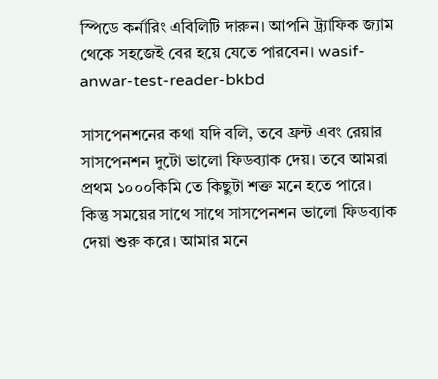স্পিডে কর্নারিং এবিলিটি দারুন। আপনি ট্র্যাফিক জ্যাম থেকে সহজেই বের হয়ে যেতে পারবেন। wasif-anwar-test-reader-bkbd

সাসপেনশনের কথা যদি বলি, তবে ফ্রন্ট এবং রেয়ার সাসপেনশন দুটো ভালো ফিডব্যাক দেয়। তবে আমরা প্রথম ১০০০কিমি তে কিছুটা শক্ত মনে হতে পারে। কিন্তু সময়ের সাথে সাথে সাসপেনশন ভালো ফিডব্যাক দেয়া শুরু করে। আমার মনে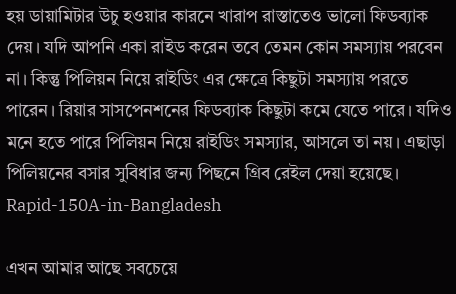হয় ডায়ামিটার উচু হওয়ার কারনে খারাপ রাস্তাতেও ভালো ফিডব্যাক দেয়। যদি আপনি একা রাইড করেন তবে তেমন কোন সমস্যায় পরবেন না। কিন্তু পিলিয়ন নিয়ে রাইডিং এর ক্ষেত্রে কিছুটা সমস্যায় পরতে পারেন। রিয়ার সাসপেনশনের ফিডব্যাক কিছুটা কমে যেতে পারে। যদিও মনে হতে পারে পিলিয়ন নিয়ে রাইডিং সমস্যার, আসলে তা নয়। এছাড়া পিলিয়নের বসার সুবিধার জন্য পিছনে গ্রিব রেইল দেয়া হয়েছে। Rapid-150A-in-Bangladesh

এখন আমার আছে সবচেয়ে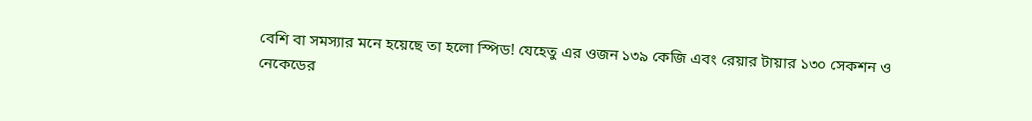বেশি বা সমস্যার মনে হয়েছে তা হলো স্পিড! যেহেতু এর ওজন ১৩৯ কেজি এবং রেয়ার টায়ার ১৩০ সেকশন ও নেকেডের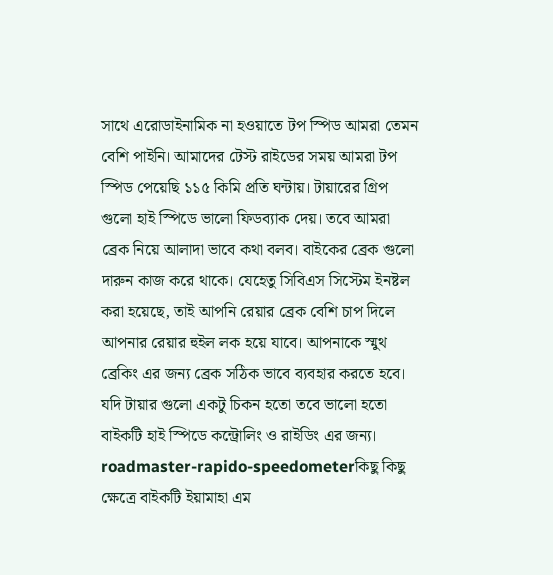সাথে এরোডাইনামিক না হওয়াতে টপ স্পিড আমরা তেমন বেশি পাইনি। আমাদের টেস্ট রাইডের সময় আমরা টপ স্পিড পেয়েছি ১১৫ কিমি প্রতি ঘন্টায়। টায়ারের গ্রিপ গুলো হাই স্পিডে ভালো ফিডব্যাক দেয়। তবে আমরা ব্রেক নিয়ে আলাদা ভাবে কথা বলব। বাইকের ব্রেক গুলো দারুন কাজ করে থাকে। যেহেতু সিবিএস সিস্টেম ইনষ্টল করা হয়েছে, তাই আপনি রেয়ার ব্রেক বেশি চাপ দিলে আপনার রেয়ার হুইল লক হয়ে যাবে। আপনাকে স্মুথ ব্রেকিং এর জন্য ব্রেক সঠিক ভাবে ব্যবহার করতে হবে। যদি টায়ার গুলো একটু চিকন হতো তবে ভালো হতো বাইকটি হাই স্পিডে কন্ট্রোলিং ও রাইডিং এর জন্য। roadmaster-rapido-speedometerকিছু কিছু ক্ষেত্রে বাইকটি ইয়ামাহা এম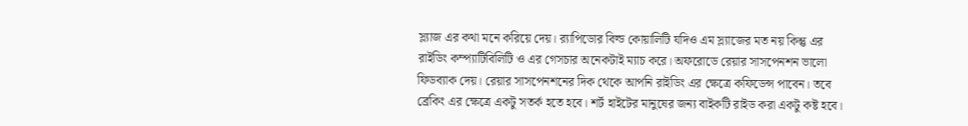স্ল্যাজ এর কথা মনে করিয়ে দেয়। র‍্যাপিডোর বিল্ড কোয়ালিটি যদিও এম স্ল্যাজের মত নয় কিন্তু এর রাইডিং কম্প্যাটিবিলিটি ও এর গেসচার অনেকটাই ম্যাচ করে। অফরোডে রেয়ার সাসপেনশন ভালো ফিডব্যাক দেয়। রেয়ার সাসপেনশনের দিক থেকে আপনি রাইডিং এর ক্ষেত্রে কফিডেন্স পাবেন। তবে ব্রেকিং এর ক্ষেত্রে একটু সতর্ক হতে হবে। শর্ট হাইটের মানুষের জন্য বাইকটি রাইড করা একটু কষ্ট হবে।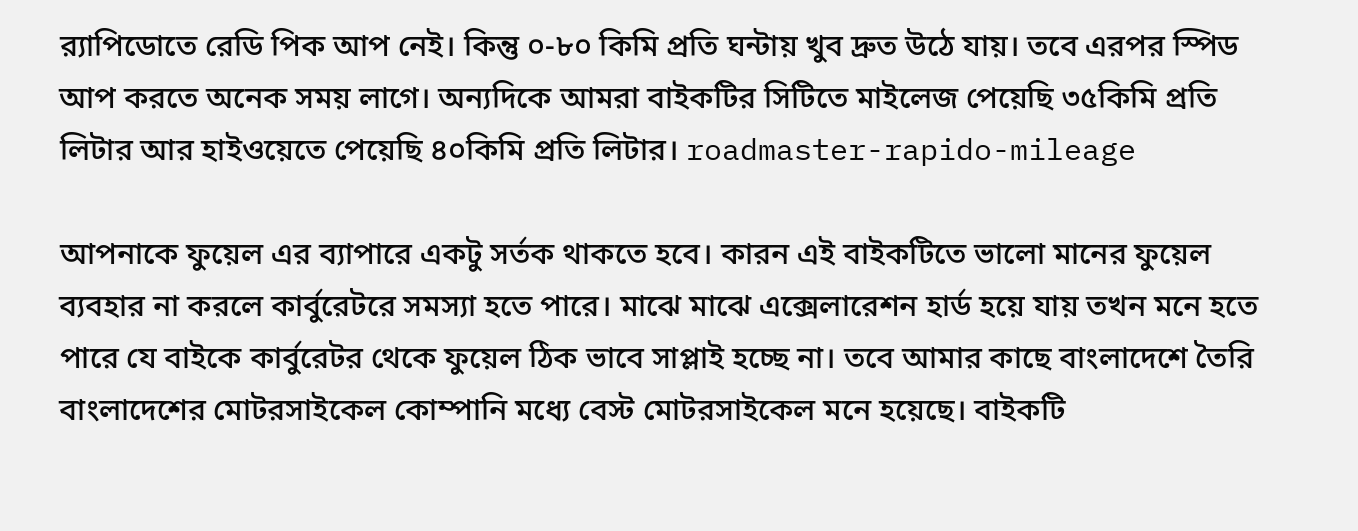র‍্যাপিডোতে রেডি পিক আপ নেই। কিন্তু ০-৮০ কিমি প্রতি ঘন্টায় খুব দ্রুত উঠে যায়। তবে এরপর স্পিড আপ করতে অনেক সময় লাগে। অন্যদিকে আমরা বাইকটির সিটিতে মাইলেজ পেয়েছি ৩৫কিমি প্রতি লিটার আর হাইওয়েতে পেয়েছি ৪০কিমি প্রতি লিটার। roadmaster-rapido-mileage

আপনাকে ফুয়েল এর ব্যাপারে একটু সর্তক থাকতে হবে। কারন এই বাইকটিতে ভালো মানের ফুয়েল ব্যবহার না করলে কার্বুরেটরে সমস্যা হতে পারে। মাঝে মাঝে এক্সেলারেশন হার্ড হয়ে যায় তখন মনে হতে পারে যে বাইকে কার্বুরেটর থেকে ফুয়েল ঠিক ভাবে সাপ্লাই হচ্ছে না। তবে আমার কাছে বাংলাদেশে তৈরি বাংলাদেশের মোটরসাইকেল কোম্পানি মধ্যে বেস্ট মোটরসাইকেল মনে হয়েছে। বাইকটি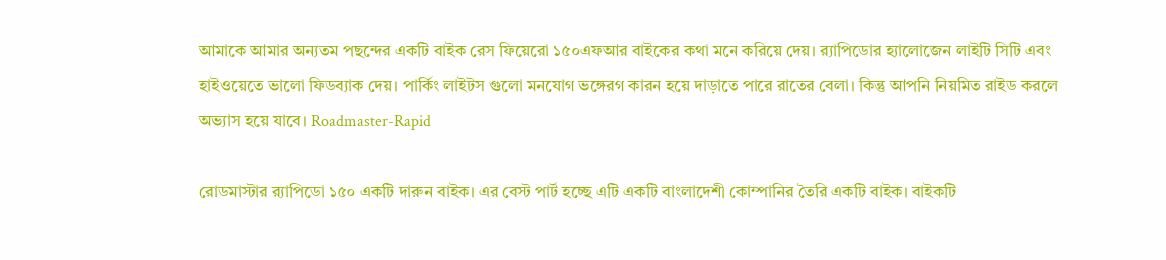আমাকে আমার অন্যতম পছন্দের একটি বাইক রেস ফিয়েরো ১৫০এফআর বাইকের কথা মনে করিয়ে দেয়। র‍্যাপিডোর হ্যালোজেন লাইটি সিটি এবং হাইওয়েতে ভালো ফিডব্যাক দেয়। পার্কিং লাইটস গুলো মনযোগ ভঙ্গেরগ কারন হয়ে দাড়াতে পারে রাতের বেলা। কিন্তু আপনি নিয়মিত রাইড করলে অভ্যাস হয়ে যাবে। Roadmaster-Rapid

রোডমাস্টার র‍্যাপিডো ১৫০ একটি দারুন বাইক। এর বেস্ট পার্ট হচ্ছে এটি একটি বাংলাদেশী কোম্পানির তৈরি একটি বাইক। বাইকটি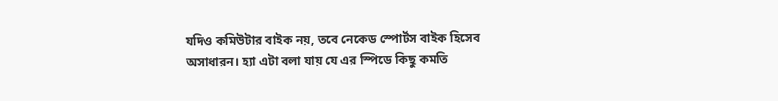যদিও কমিউটার বাইক নয়, তবে নেকেড স্পোর্টস বাইক হিসেব অসাধারন। হ্যা এটা বলা যায় যে এর স্পিডে কিছু কমতি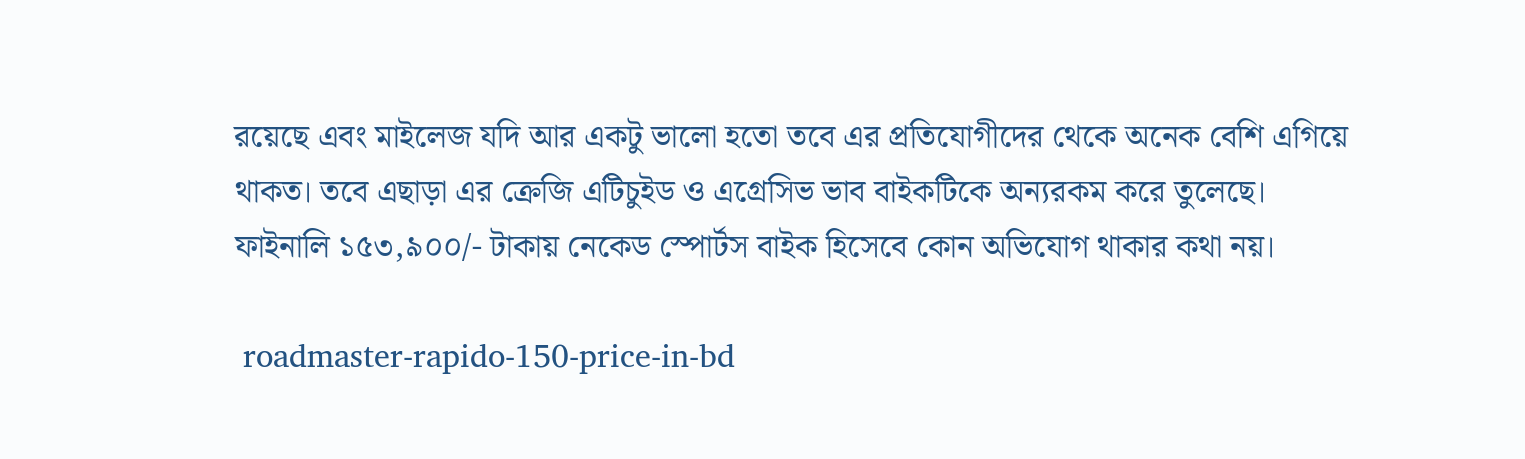রয়েছে এবং মাইলেজ যদি আর একটু ভালো হতো তবে এর প্রতিযোগীদের থেকে অনেক বেশি এগিয়ে থাকত। তবে এছাড়া এর ক্রেজি এটিচুইড ও এগ্রেসিভ ভাব বাইকটিকে অন্যরকম করে তুলেছে। ফাইনালি ১৫৩,৯০০/- টাকায় নেকেড স্পোর্টস বাইক হিসেবে কোন অভিযোগ থাকার কথা নয়।

 roadmaster-rapido-150-price-in-bd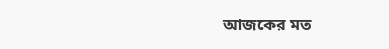আজকের মত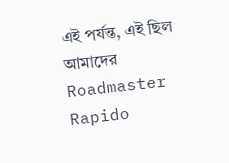এই পর্যন্ত, এই ছিল আমাদের Roadmaster Rapido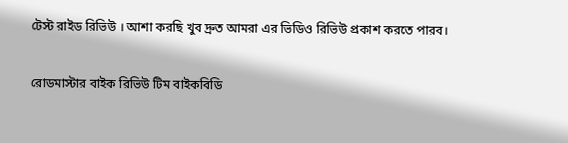টেস্ট রাইড রিভিউ । আশা করছি খুব দ্রুত আমরা এর ভিডিও রিভিউ প্রকাশ করতে পারব।

রোডমাস্টার বাইক রিভিউ টিম বাইকবিডি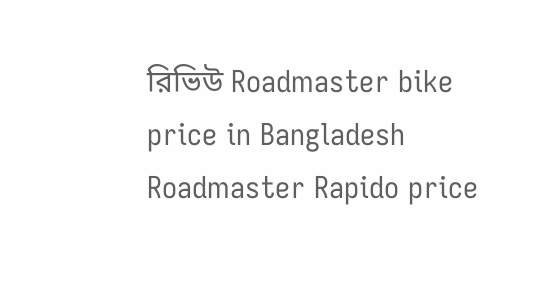রিভিউ Roadmaster bike price in Bangladesh Roadmaster Rapido price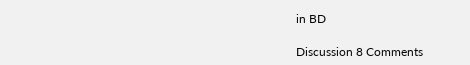in BD

Discussion 8 Comments